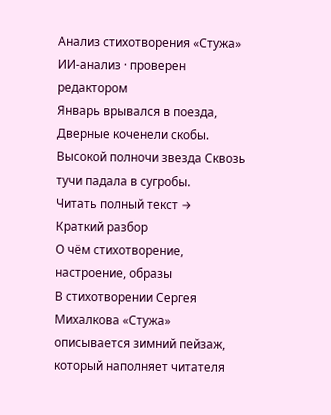Анализ стихотворения «Стужа»
ИИ-анализ · проверен редактором
Январь врывался в поезда, Дверные коченели скобы. Высокой полночи звезда Сквозь тучи падала в сугробы.
Читать полный текст →
Краткий разбор
О чём стихотворение, настроение, образы
В стихотворении Сергея Михалкова «Стужа» описывается зимний пейзаж, который наполняет читателя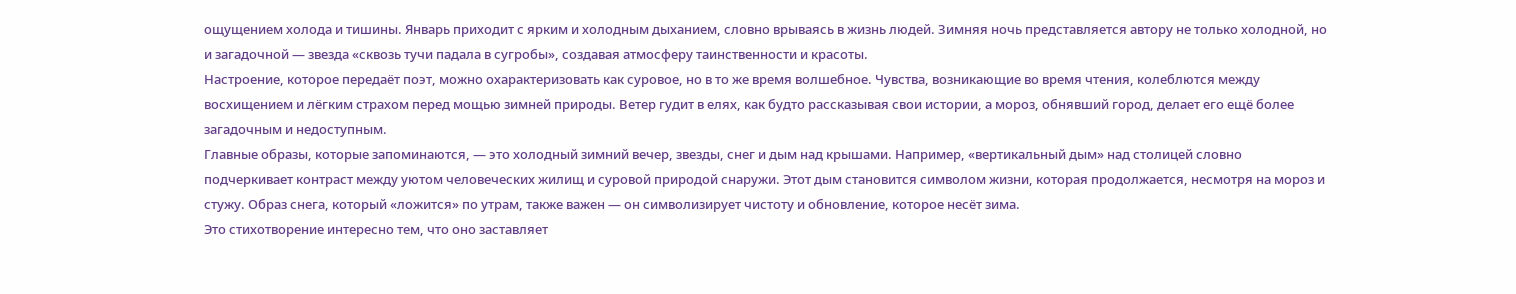ощущением холода и тишины. Январь приходит с ярким и холодным дыханием, словно врываясь в жизнь людей. Зимняя ночь представляется автору не только холодной, но и загадочной — звезда «сквозь тучи падала в сугробы», создавая атмосферу таинственности и красоты.
Настроение, которое передаёт поэт, можно охарактеризовать как суровое, но в то же время волшебное. Чувства, возникающие во время чтения, колеблются между восхищением и лёгким страхом перед мощью зимней природы. Ветер гудит в елях, как будто рассказывая свои истории, а мороз, обнявший город, делает его ещё более загадочным и недоступным.
Главные образы, которые запоминаются, — это холодный зимний вечер, звезды, снег и дым над крышами. Например, «вертикальный дым» над столицей словно подчеркивает контраст между уютом человеческих жилищ и суровой природой снаружи. Этот дым становится символом жизни, которая продолжается, несмотря на мороз и стужу. Образ снега, который «ложится» по утрам, также важен — он символизирует чистоту и обновление, которое несёт зима.
Это стихотворение интересно тем, что оно заставляет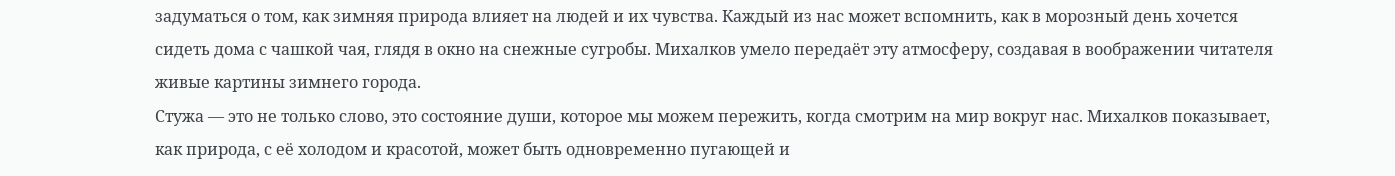задуматься о том, как зимняя природа влияет на людей и их чувства. Каждый из нас может вспомнить, как в морозный день хочется сидеть дома с чашкой чая, глядя в окно на снежные сугробы. Михалков умело передаёт эту атмосферу, создавая в воображении читателя живые картины зимнего города.
Стужа — это не только слово, это состояние души, которое мы можем пережить, когда смотрим на мир вокруг нас. Михалков показывает, как природа, с её холодом и красотой, может быть одновременно пугающей и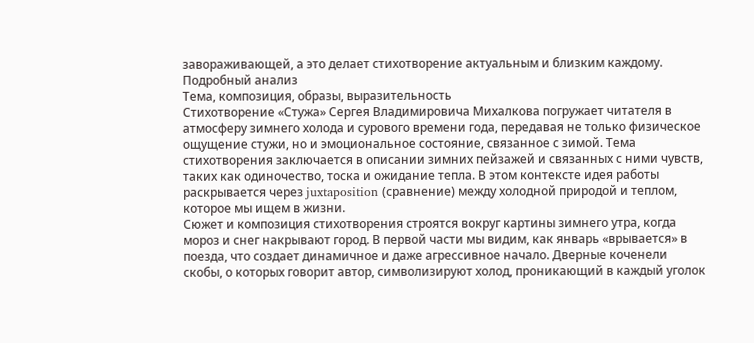завораживающей, а это делает стихотворение актуальным и близким каждому.
Подробный анализ
Тема, композиция, образы, выразительность
Стихотворение «Стужа» Сергея Владимировича Михалкова погружает читателя в атмосферу зимнего холода и сурового времени года, передавая не только физическое ощущение стужи, но и эмоциональное состояние, связанное с зимой. Тема стихотворения заключается в описании зимних пейзажей и связанных с ними чувств, таких как одиночество, тоска и ожидание тепла. В этом контексте идея работы раскрывается через juxtaposition (сравнение) между холодной природой и теплом, которое мы ищем в жизни.
Сюжет и композиция стихотворения строятся вокруг картины зимнего утра, когда мороз и снег накрывают город. В первой части мы видим, как январь «врывается» в поезда, что создает динамичное и даже агрессивное начало. Дверные коченели скобы, о которых говорит автор, символизируют холод, проникающий в каждый уголок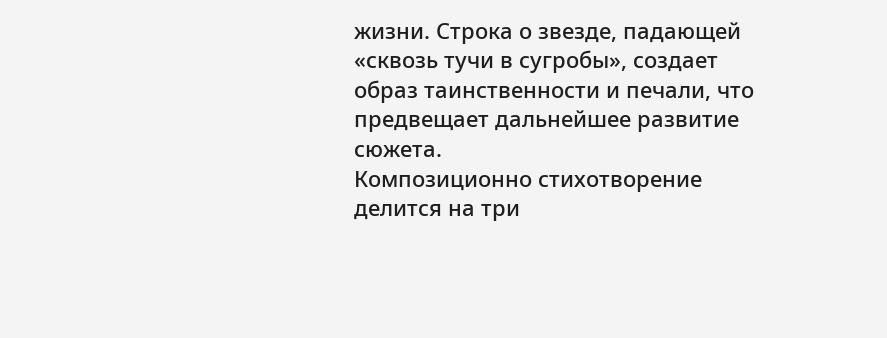жизни. Строка о звезде, падающей «сквозь тучи в сугробы», создает образ таинственности и печали, что предвещает дальнейшее развитие сюжета.
Композиционно стихотворение делится на три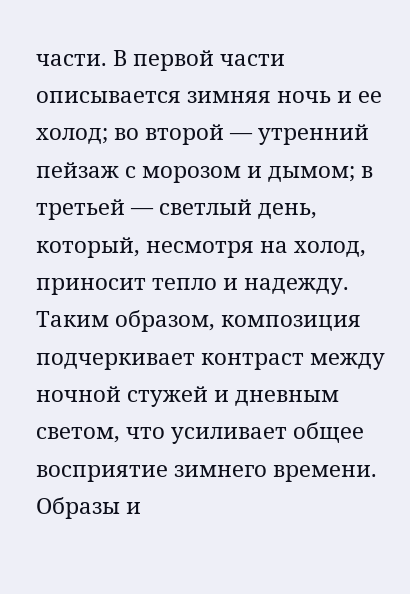части. В первой части описывается зимняя ночь и ее холод; во второй — утренний пейзаж с морозом и дымом; в третьей — светлый день, который, несмотря на холод, приносит тепло и надежду. Таким образом, композиция подчеркивает контраст между ночной стужей и дневным светом, что усиливает общее восприятие зимнего времени.
Образы и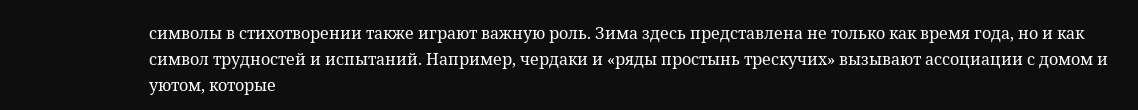символы в стихотворении также играют важную роль. Зима здесь представлена не только как время года, но и как символ трудностей и испытаний. Например, чердаки и «ряды простынь трескучих» вызывают ассоциации с домом и уютом, которые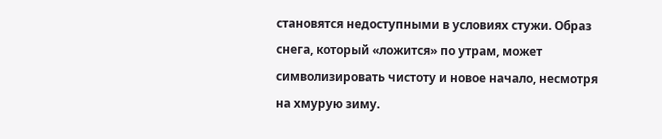становятся недоступными в условиях стужи. Образ снега, который «ложится» по утрам, может символизировать чистоту и новое начало, несмотря на хмурую зиму.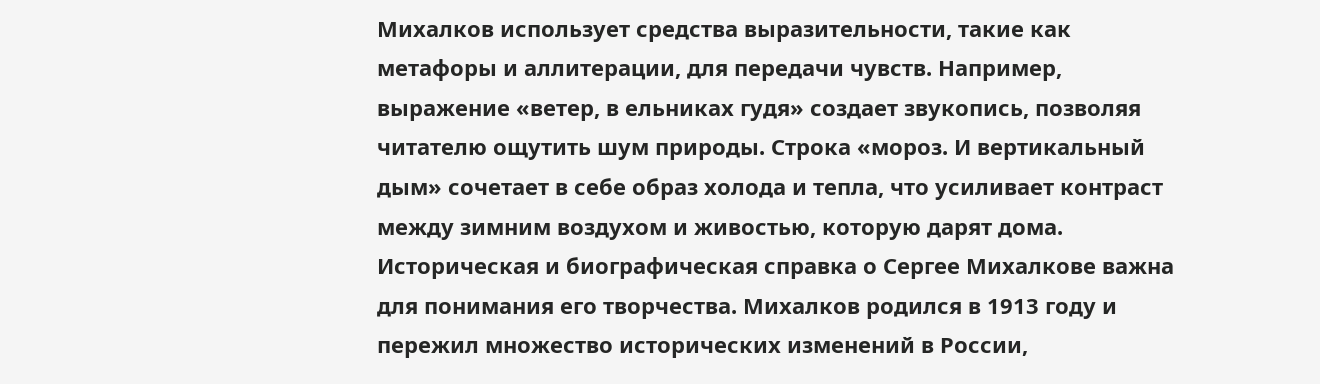Михалков использует средства выразительности, такие как метафоры и аллитерации, для передачи чувств. Например, выражение «ветер, в ельниках гудя» создает звукопись, позволяя читателю ощутить шум природы. Строка «мороз. И вертикальный дым» сочетает в себе образ холода и тепла, что усиливает контраст между зимним воздухом и живостью, которую дарят дома.
Историческая и биографическая справка о Сергее Михалкове важна для понимания его творчества. Михалков родился в 1913 году и пережил множество исторических изменений в России,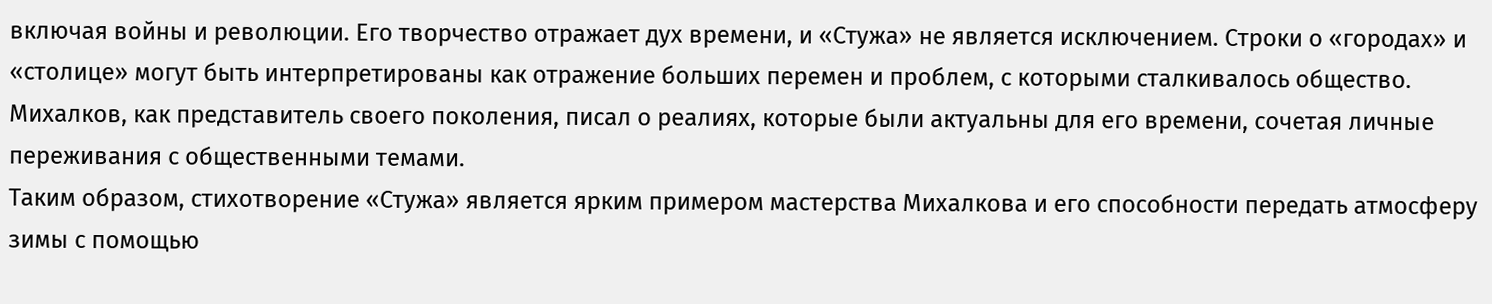включая войны и революции. Его творчество отражает дух времени, и «Стужа» не является исключением. Строки о «городах» и «столице» могут быть интерпретированы как отражение больших перемен и проблем, с которыми сталкивалось общество. Михалков, как представитель своего поколения, писал о реалиях, которые были актуальны для его времени, сочетая личные переживания с общественными темами.
Таким образом, стихотворение «Стужа» является ярким примером мастерства Михалкова и его способности передать атмосферу зимы с помощью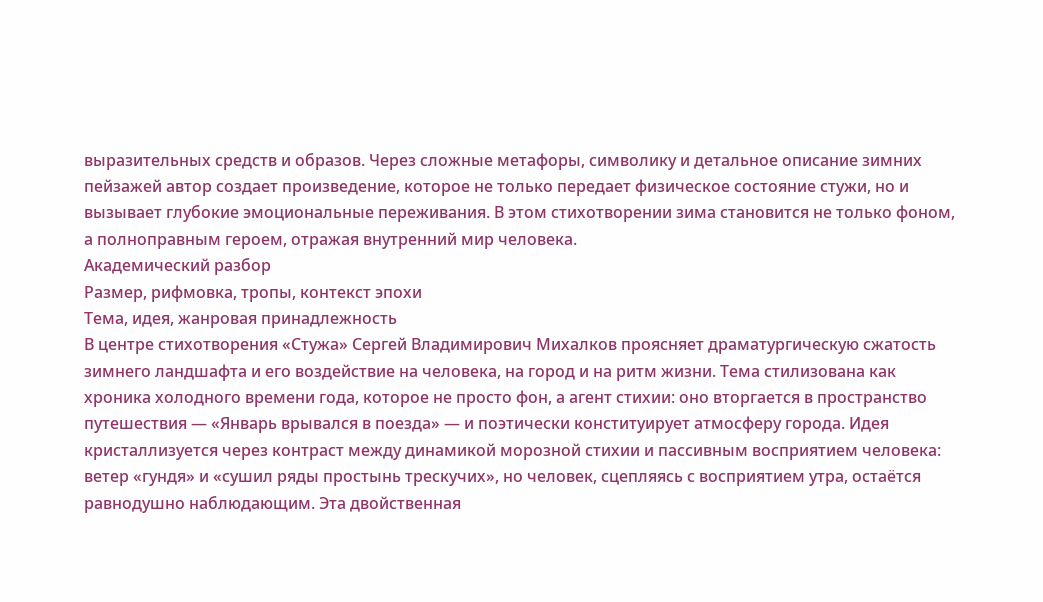выразительных средств и образов. Через сложные метафоры, символику и детальное описание зимних пейзажей автор создает произведение, которое не только передает физическое состояние стужи, но и вызывает глубокие эмоциональные переживания. В этом стихотворении зима становится не только фоном, а полноправным героем, отражая внутренний мир человека.
Академический разбор
Размер, рифмовка, тропы, контекст эпохи
Тема, идея, жанровая принадлежность
В центре стихотворения «Стужа» Сергей Владимирович Михалков проясняет драматургическую сжатость зимнего ландшафта и его воздействие на человека, на город и на ритм жизни. Тема стилизована как хроника холодного времени года, которое не просто фон, а агент стихии: оно вторгается в пространство путешествия — «Январь врывался в поезда» — и поэтически конституирует атмосферу города. Идея кристаллизуется через контраст между динамикой морозной стихии и пассивным восприятием человека: ветер «гундя» и «сушил ряды простынь трескучих», но человек, сцепляясь с восприятием утра, остаётся равнодушно наблюдающим. Эта двойственная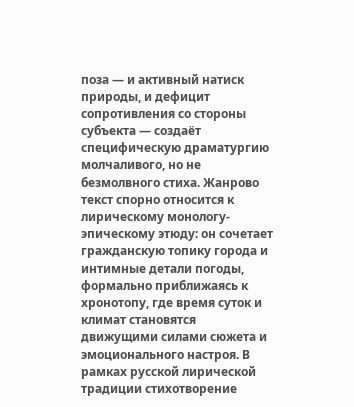поза — и активный натиск природы, и дефицит сопротивления со стороны субъекта — создаёт специфическую драматургию молчаливого, но не безмолвного стиха. Жанрово текст спорно относится к лирическому монологу-эпическому этюду: он сочетает гражданскую топику города и интимные детали погоды, формально приближаясь к хронотопу, где время суток и климат становятся движущими силами сюжета и эмоционального настроя. В рамках русской лирической традиции стихотворение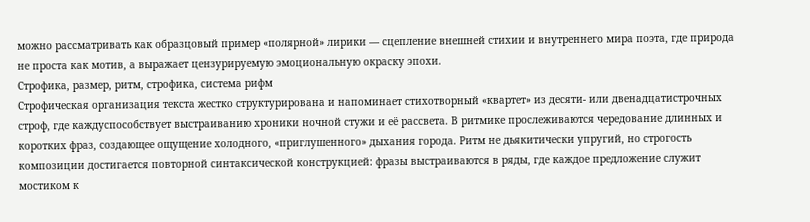можно рассматривать как образцовый пример «полярной» лирики — сцепление внешней стихии и внутреннего мира поэта, где природа не проста как мотив, а выражает цензурируемую эмоциональную окраску эпохи.
Строфика, размер, ритм, строфика, система рифм
Строфическая организация текста жестко структурирована и напоминает стихотворный «квартет» из десяти- или двенадцатистрочных строф, где каждуспособствует выстраиванию хроники ночной стужи и её рассвета. В ритмике прослеживаются чередование длинных и коротких фраз, создающее ощущение холодного, «приглушенного» дыхания города. Ритм не дьякитически упругий, но строгость композиции достигается повторной синтаксической конструкцией: фразы выстраиваются в ряды, где каждое предложение служит мостиком к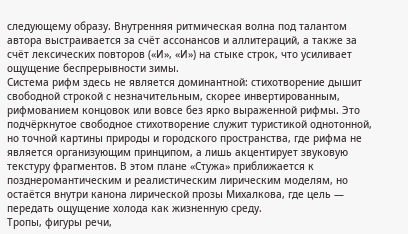следующему образу. Внутренняя ритмическая волна под талантом автора выстраивается за счёт ассонансов и аллитераций, а также за счёт лексических повторов («И», «И») на стыке строк, что усиливает ощущение беспрерывности зимы.
Система рифм здесь не является доминантной: стихотворение дышит свободной строкой с незначительным, скорее инвертированным, рифмованием концовок или вовсе без ярко выраженной рифмы. Это подчёркнутое свободное стихотворение служит туристикой однотонной, но точной картины природы и городского пространства, где рифма не является организующим принципом, а лишь акцентирует звуковую текстуру фрагментов. В этом плане «Стужа» приближается к позднеромантическим и реалистическим лирическим моделям, но остаётся внутри канона лирической прозы Михалкова, где цель — передать ощущение холода как жизненную среду.
Тропы, фигуры речи,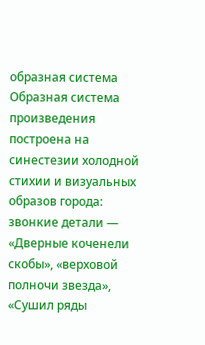образная система
Образная система произведения построена на синестезии холодной стихии и визуальных образов города: звонкие детали — «Дверные коченели скобы», «верховой полночи звезда», «Сушил ряды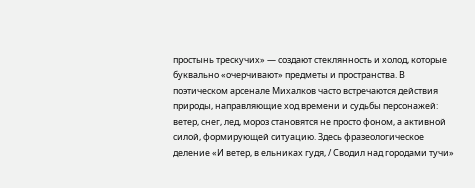простынь трескучих» — создают стеклянность и холод, которые буквально «очерчивают» предметы и пространства. В поэтическом арсенале Михалков часто встречаются действия природы, направляющие ход времени и судьбы персонажей: ветер, снег, лед, мороз становятся не просто фоном, а активной силой, формирующей ситуацию. Здесь фразеологическое деление «И ветер, в ельниках гудя, / Сводил над городами тучи»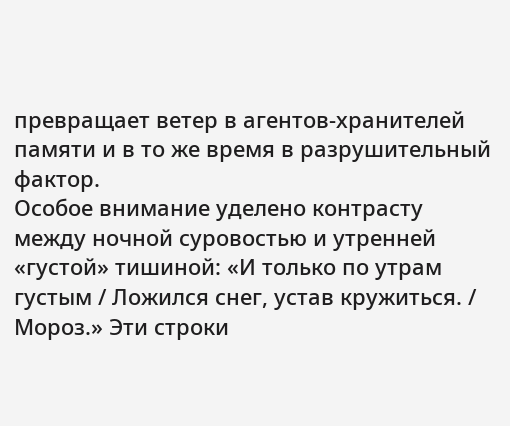превращает ветер в агентов-хранителей памяти и в то же время в разрушительный фактор.
Особое внимание уделено контрасту между ночной суровостью и утренней «густой» тишиной: «И только по утрам густым / Ложился снег, устав кружиться. / Мороз.» Эти строки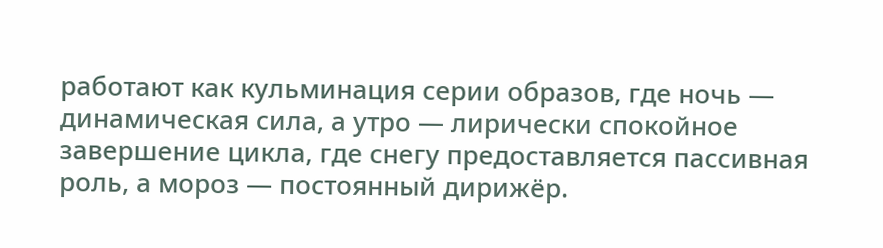работают как кульминация серии образов, где ночь — динамическая сила, а утро — лирически спокойное завершение цикла, где снегу предоставляется пассивная роль, а мороз — постоянный дирижёр.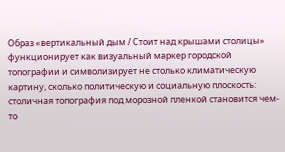Образ «вертикальный дым / Стоит над крышами столицы» функционирует как визуальный маркер городской топографии и символизирует не столько климатическую картину, сколько политическую и социальную плоскость: столичная топография под морозной пленкой становится чем-то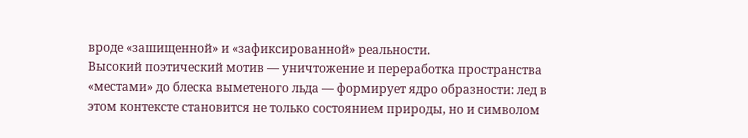вроде «зашищенной» и «зафиксированной» реальности.
Высокий поэтический мотив — уничтожение и переработка пространства «местами» до блеска выметеного льда — формирует ядро образности: лед в этом контексте становится не только состоянием природы, но и символом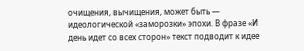очищения, вычищения, может быть — идеологической «заморозки» эпохи. В фразе «И день идет со всех сторон» текст подводит к идее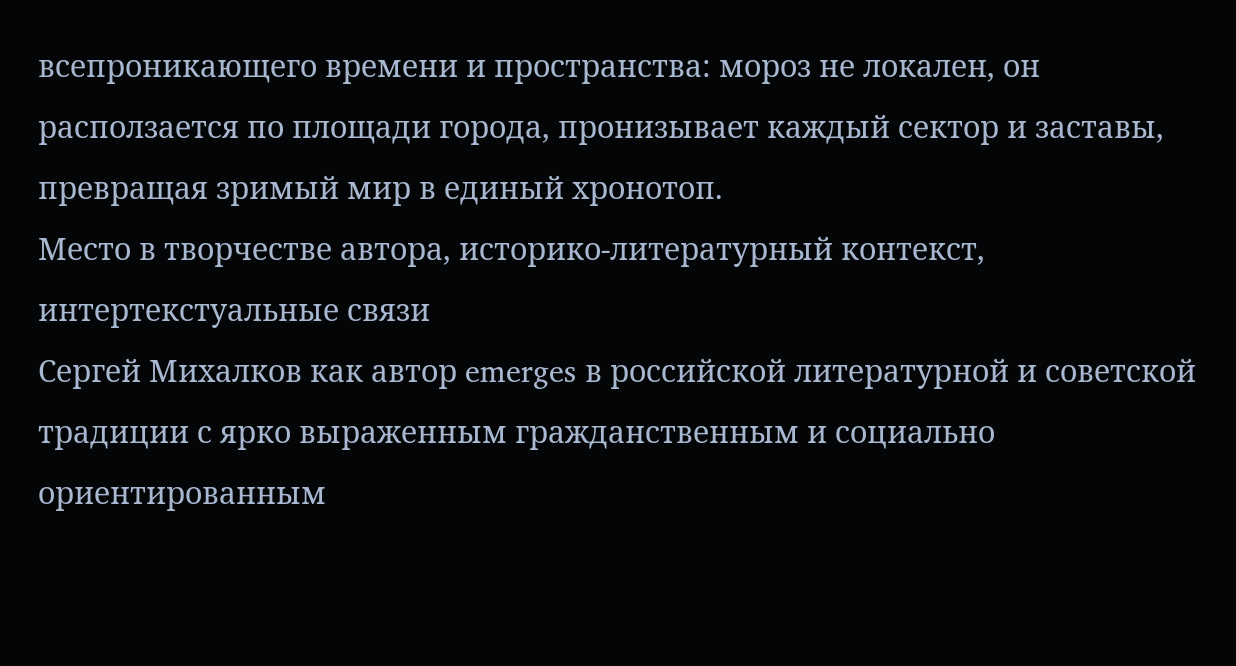всепроникающего времени и пространства: мороз не локален, он расползается по площади города, пронизывает каждый сектор и заставы, превращая зримый мир в единый хронотоп.
Место в творчестве автора, историко-литературный контекст, интертекстуальные связи
Сергей Михалков как автор emerges в российской литературной и советской традиции с ярко выраженным гражданственным и социально ориентированным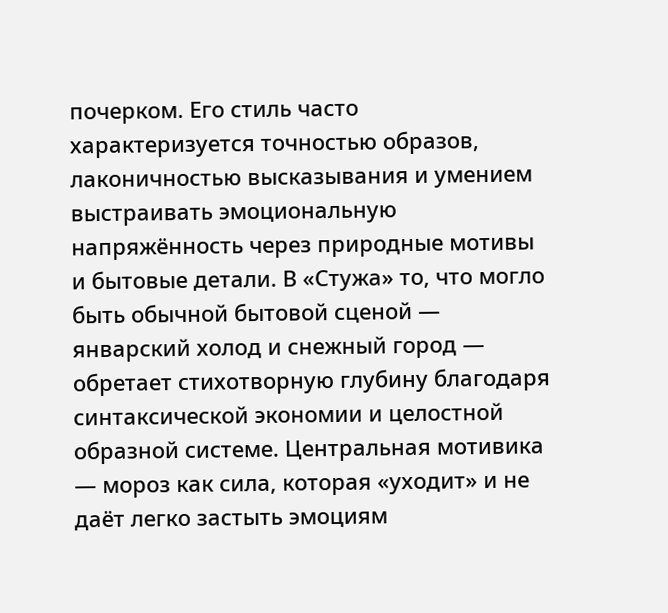почерком. Его стиль часто характеризуется точностью образов, лаконичностью высказывания и умением выстраивать эмоциональную напряжённость через природные мотивы и бытовые детали. В «Стужа» то, что могло быть обычной бытовой сценой — январский холод и снежный город — обретает стихотворную глубину благодаря синтаксической экономии и целостной образной системе. Центральная мотивика — мороз как сила, которая «уходит» и не даёт легко застыть эмоциям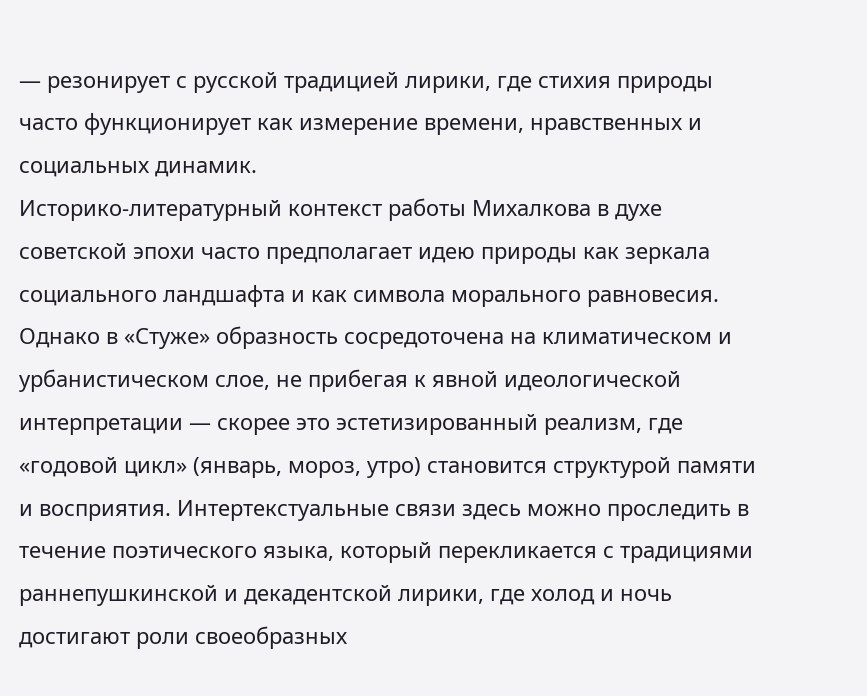— резонирует с русской традицией лирики, где стихия природы часто функционирует как измерение времени, нравственных и социальных динамик.
Историко-литературный контекст работы Михалкова в духе советской эпохи часто предполагает идею природы как зеркала социального ландшафта и как символа морального равновесия. Однако в «Стужe» образность сосредоточена на климатическом и урбанистическом слое, не прибегая к явной идеологической интерпретации — скорее это эстетизированный реализм, где «годовой цикл» (январь, мороз, утро) становится структурой памяти и восприятия. Интертекстуальные связи здесь можно проследить в течение поэтического языка, который перекликается с традициями раннепушкинской и декадентской лирики, где холод и ночь достигают роли своеобразных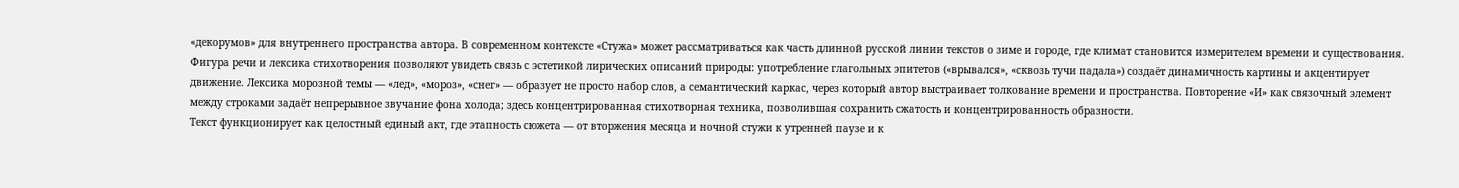«декорумов» для внутреннего пространства автора. В современном контексте «Стужа» может рассматриваться как часть длинной русской линии текстов о зиме и городе, где климат становится измерителем времени и существования.
Фигура речи и лексика стихотворения позволяют увидеть связь с эстетикой лирических описаний природы: употребление глагольных эпитетов («врывался», «сквозь тучи падала») создаёт динамичность картины и акцентирует движение. Лексика морозной темы — «лед», «мороз», «снег» — образует не просто набор слов, а семантический каркас, через который автор выстраивает толкование времени и пространства. Повторение «И» как связочный элемент между строками задаёт непрерывное звучание фона холода; здесь концентрированная стихотворная техника, позволившая сохранить сжатость и концентрированность образности.
Текст функционирует как целостный единый акт, где этапность сюжета — от вторжения месяца и ночной стужи к утренней паузе и к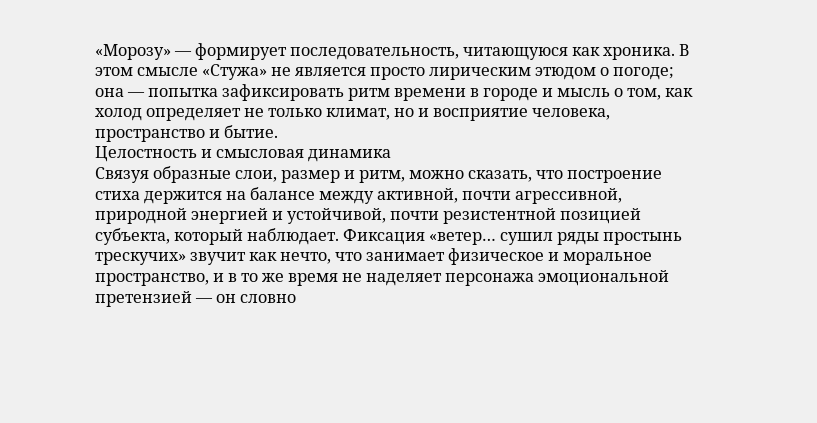«Морозу» — формирует последовательность, читающуюся как хроника. В этом смысле «Стужа» не является просто лирическим этюдом о погоде; она — попытка зафиксировать ритм времени в городе и мысль о том, как холод определяет не только климат, но и восприятие человека, пространство и бытие.
Целостность и смысловая динамика
Связуя образные слои, размер и ритм, можно сказать, что построение стиха держится на балансе между активной, почти агрессивной, природной энергией и устойчивой, почти резистентной позицией субъекта, который наблюдает. Фиксация «ветер… сушил ряды простынь трескучих» звучит как нечто, что занимает физическое и моральное пространство, и в то же время не наделяет персонажа эмоциональной претензией — он словно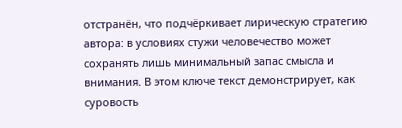отстранён, что подчёркивает лирическую стратегию автора: в условиях стужи человечество может сохранять лишь минимальный запас смысла и внимания. В этом ключе текст демонстрирует, как суровость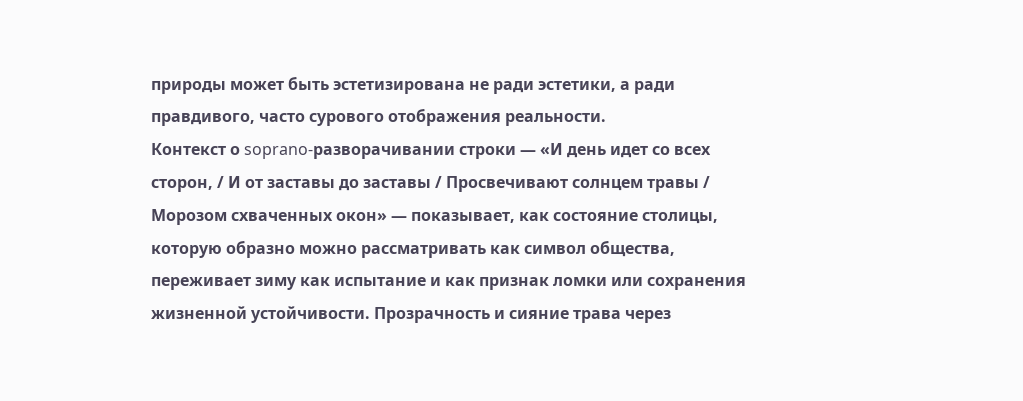природы может быть эстетизирована не ради эстетики, а ради правдивого, часто сурового отображения реальности.
Контекст о soprano-разворачивании строки — «И день идет со всех сторон, / И от заставы до заставы / Просвечивают солнцем травы / Морозом схваченных окон» — показывает, как состояние столицы, которую образно можно рассматривать как символ общества, переживает зиму как испытание и как признак ломки или сохранения жизненной устойчивости. Прозрачность и сияние трава через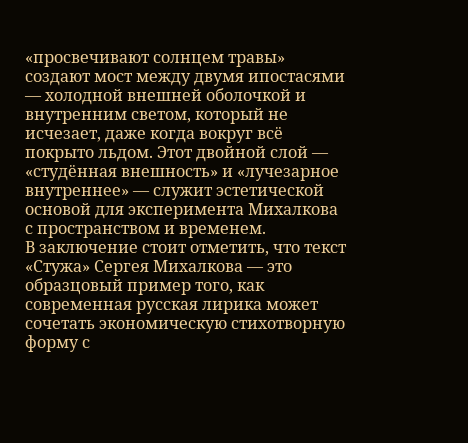«просвечивают солнцем травы» создают мост между двумя ипостасями — холодной внешней оболочкой и внутренним светом, который не исчезает, даже когда вокруг всё покрыто льдом. Этот двойной слой — «студённая внешность» и «лучезарное внутреннее» — служит эстетической основой для эксперимента Михалкова с пространством и временем.
В заключение стоит отметить, что текст «Стужа» Сергея Михалкова — это образцовый пример того, как современная русская лирика может сочетать экономическую стихотворную форму с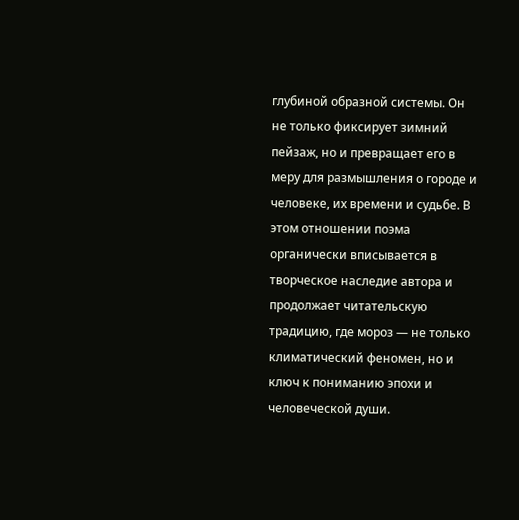глубиной образной системы. Он не только фиксирует зимний пейзаж, но и превращает его в меру для размышления о городе и человеке, их времени и судьбе. В этом отношении поэма органически вписывается в творческое наследие автора и продолжает читательскую традицию, где мороз — не только климатический феномен, но и ключ к пониманию эпохи и человеческой души.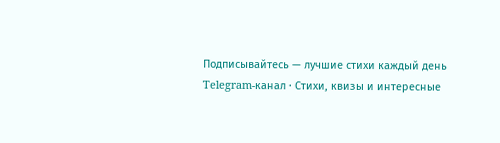Подписывайтесь — лучшие стихи каждый день
Telegram-канал · Стихи, квизы и интересные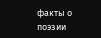факты о поэзии